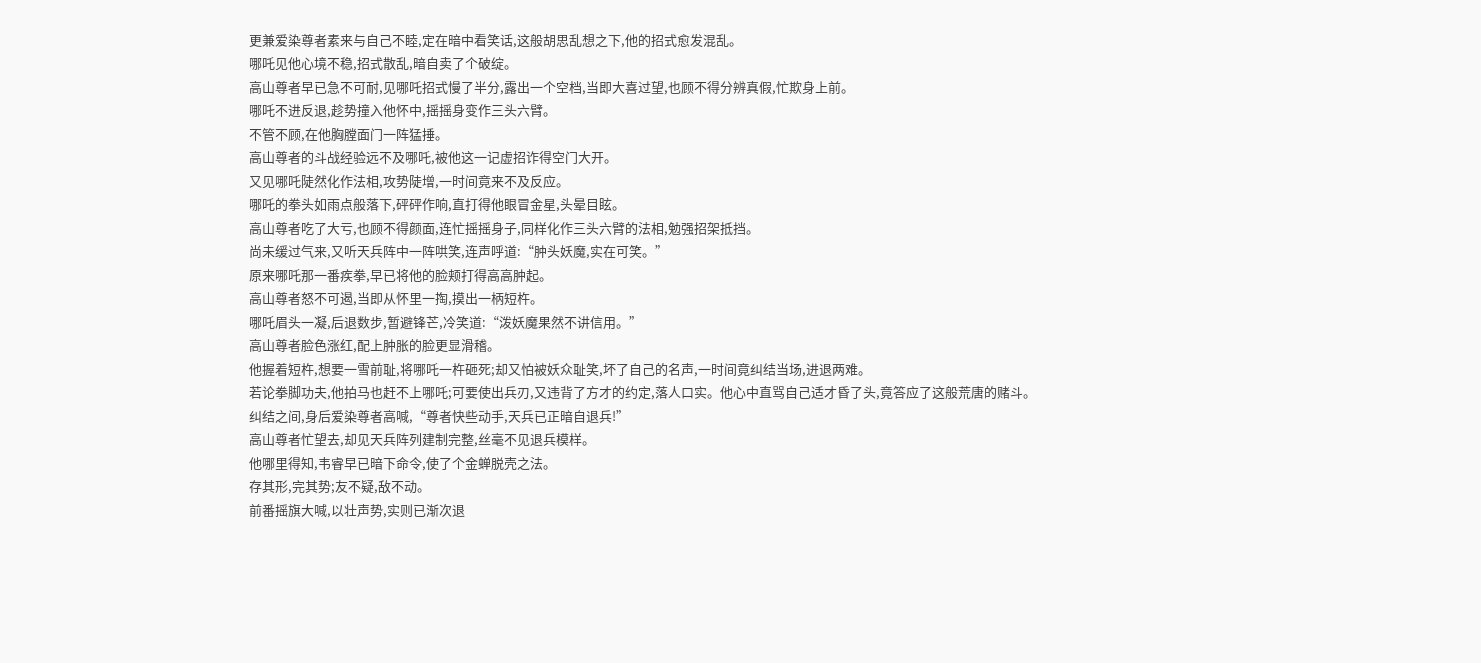更兼爱染尊者素来与自己不睦,定在暗中看笑话,这般胡思乱想之下,他的招式愈发混乱。
哪吒见他心境不稳,招式散乱,暗自卖了个破绽。
高山尊者早已急不可耐,见哪吒招式慢了半分,露出一个空档,当即大喜过望,也顾不得分辨真假,忙欺身上前。
哪吒不进反退,趁势撞入他怀中,摇摇身变作三头六臂。
不管不顾,在他胸膛面门一阵猛捶。
高山尊者的斗战经验远不及哪吒,被他这一记虚招诈得空门大开。
又见哪吒陡然化作法相,攻势陡增,一时间竟来不及反应。
哪吒的拳头如雨点般落下,砰砰作响,直打得他眼冒金星,头晕目眩。
高山尊者吃了大亏,也顾不得颜面,连忙摇摇身子,同样化作三头六臂的法相,勉强招架抵挡。
尚未缓过气来,又听天兵阵中一阵哄笑,连声呼道:“肿头妖魔,实在可笑。”
原来哪吒那一番疾拳,早已将他的脸颊打得高高肿起。
高山尊者怒不可遏,当即从怀里一掏,摸出一柄短杵。
哪吒眉头一凝,后退数步,暂避锋芒,冷笑道:“泼妖魔果然不讲信用。”
高山尊者脸色涨红,配上肿胀的脸更显滑稽。
他握着短杵,想要一雪前耻,将哪吒一杵砸死;却又怕被妖众耻笑,坏了自己的名声,一时间竟纠结当场,进退两难。
若论拳脚功夫,他拍马也赶不上哪吒;可要使出兵刃,又违背了方才的约定,落人口实。他心中直骂自己适才昏了头,竟答应了这般荒唐的赌斗。
纠结之间,身后爱染尊者高喊,“尊者快些动手,天兵已正暗自退兵!”
高山尊者忙望去,却见天兵阵列建制完整,丝毫不见退兵模样。
他哪里得知,韦睿早已暗下命令,使了个金蝉脱壳之法。
存其形,完其势;友不疑,敌不动。
前番摇旗大喊,以壮声势,实则已渐次退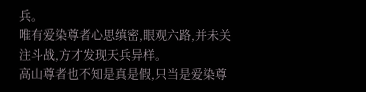兵。
唯有爱染尊者心思缜密,眼观六路,并未关注斗战,方才发现天兵异样。
高山尊者也不知是真是假,只当是爱染尊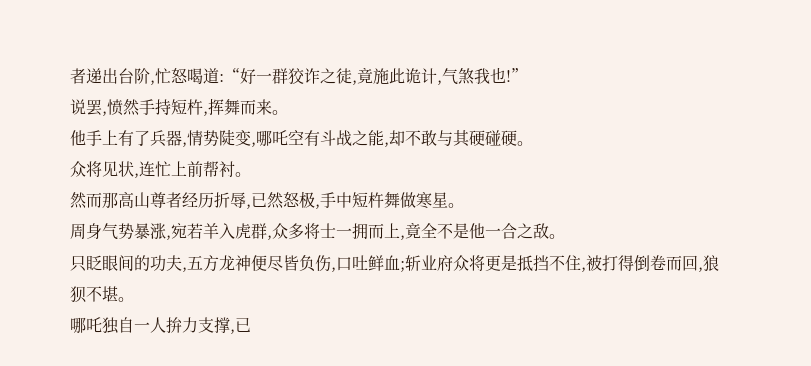者递出台阶,忙怒喝道:“好一群狡诈之徒,竟施此诡计,气煞我也!”
说罢,愤然手持短杵,挥舞而来。
他手上有了兵器,情势陡变,哪吒空有斗战之能,却不敢与其硬碰硬。
众将见状,连忙上前帮衬。
然而那高山尊者经历折辱,已然怒极,手中短杵舞做寒星。
周身气势暴涨,宛若羊入虎群,众多将士一拥而上,竟全不是他一合之敌。
只眨眼间的功夫,五方龙神便尽皆负伤,口吐鲜血;斩业府众将更是抵挡不住,被打得倒卷而回,狼狈不堪。
哪吒独自一人拚力支撑,已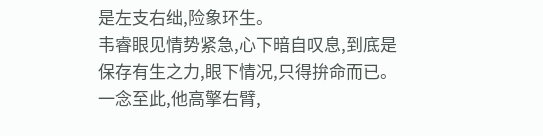是左支右绌,险象环生。
韦睿眼见情势紧急,心下暗自叹息,到底是保存有生之力,眼下情况,只得拚命而已。
一念至此,他高擎右臂,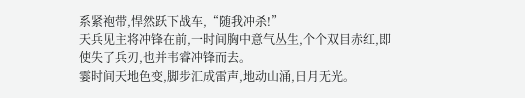系紧袍带,悍然跃下战车,“随我冲杀!”
天兵见主将冲锋在前,一时间胸中意气丛生,个个双目赤红,即使失了兵刃,也并韦睿冲锋而去。
霎时间天地色变,脚步汇成雷声,地动山涌,日月无光。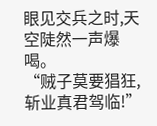眼见交兵之时,天空陡然一声爆喝。
“贼子莫要猖狂,斩业真君驾临!”